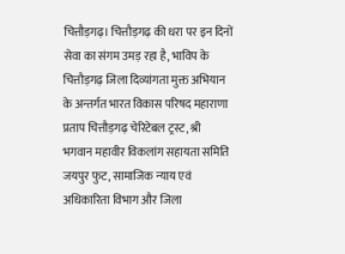चित्तौड़गढ़। चित्तौड़गढ़ की धरा पर इन दिनों सेवा का संगम उमड़ रहा है, भाविप के चित्तौड़गढ़ जिला दिव्यांगता मुक्त अभियान के अन्तर्गत भारत विकास परिषद महाराणा प्रताप चित्तौड़गढ़ चेरिटेबल ट्रस्ट, श्री भगवान महावीर विकलांग सहायता समिति जयपुर फुट, सामाजिक न्याय एवं अधिकारिता विभाग और जिला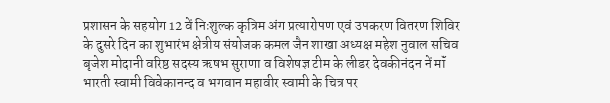प्रशासन के सहयोग 12 वें निःशुल्क कृत्रिम अंग प्रत्यारोपण एवं उपकरण वितरण शिविर के दुसरे दिन का शुभारंभ क्षेत्रीय संयोजक कमल जैन शाखा अध्यक्ष महेश नुवाल सचिव बृजेश मोदानी वरिष्ठ सदस्य ऋषभ सुराणा व विशेषज्ञ टीम के लीडर देवकीनंदन नें मॉं भारती स्वामी विवेकानन्द व भगवान महावीर स्वामी के चित्र पर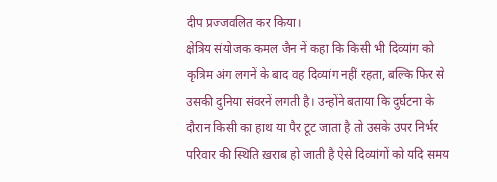दीप प्रज्जवलित कर किया।
क्षेत्रिय संयोजक कमल जैन नें कहा कि किसी भी दिव्यांग को कृत्रिम अंग लगनें के बाद वह दिव्यांग नहीं रहता, बल्कि फिर से उसकी दुनिया संवरनें लगती है। उन्होंने बताया कि दुर्घटना के दौरान किसी का हाथ या पैर टूट जाता है तो उसके उपर निर्भर परिवार की स्थिति ख़राब हो जाती है ऐसे दिव्यांगों को यदि समय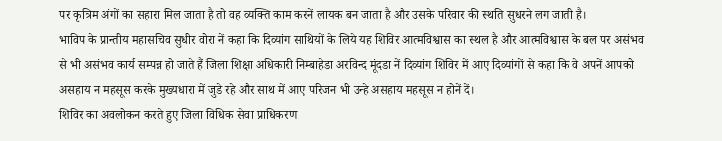पर कृत्रिम अंगों का सहारा मिल जाता है तो वह व्यक्ति काम करनें लायक बन जाता है और उसके परिवार की स्थति सुधरने लग जाती है।
भाविप के प्रान्तीय महासचिव सुधीर वोरा नें कहा कि दिव्यांग साथियों के लिये यह शिविर आत्मविश्वास का स्थल है और आत्मविश्वास के बल पर असंभव से भी असंभव कार्य सम्पन्न हो जाते हैं जिला शिक्षा अधिकारी निम्बाहेडा अरविन्द मूंदडा नें दिव्यांग शिविर में आए दिव्यांगों से कहा कि वे अपनें आपको असहाय न महसूस करके मुख्यधारा में जुडे रहे और साथ में आए परिजन भी उन्हे असहाय महसूस न होनें दें।
शिविर का अवलोकन करते हुए जिला विधिक सेवा प्राधिकरण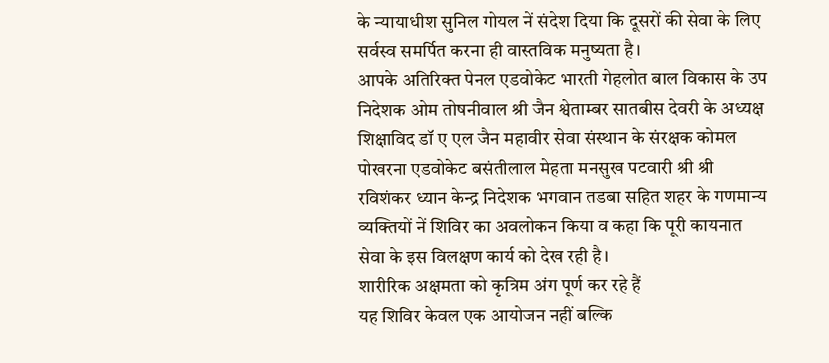के न्यायाधीश सुनिल गोयल नें संदेश दिया कि दूसरों की सेवा के लिए सर्वस्व समर्पित करना ही वास्तविक मनुष्यता है।
आपके अतिरिक्त पेनल एडवोकेट भारती गेहलोत बाल विकास के उप निदेशक ओम तोषनीवाल श्री जैन श्वेताम्बर सातबीस देवरी के अध्यक्ष शिक्षाविद डॉ ए एल जैन महावीर सेवा संस्थान के संरक्षक कोमल पोखरना एडवोकेट बसंतीलाल मेहता मनसुख पटवारी श्री श्री रविशंकर ध्यान केन्द्र निदेशक भगवान तडबा सहित शहर के गणमान्य व्यक्तियों नें शिविर का अवलोकन किया व कहा कि पूरी कायनात सेवा के इस विलक्षण कार्य को देख रही है।
शारीरिक अक्षमता को कृत्रिम अंग पूर्ण कर रहे हैं
यह शिविर केवल एक आयोजन नहीं बल्कि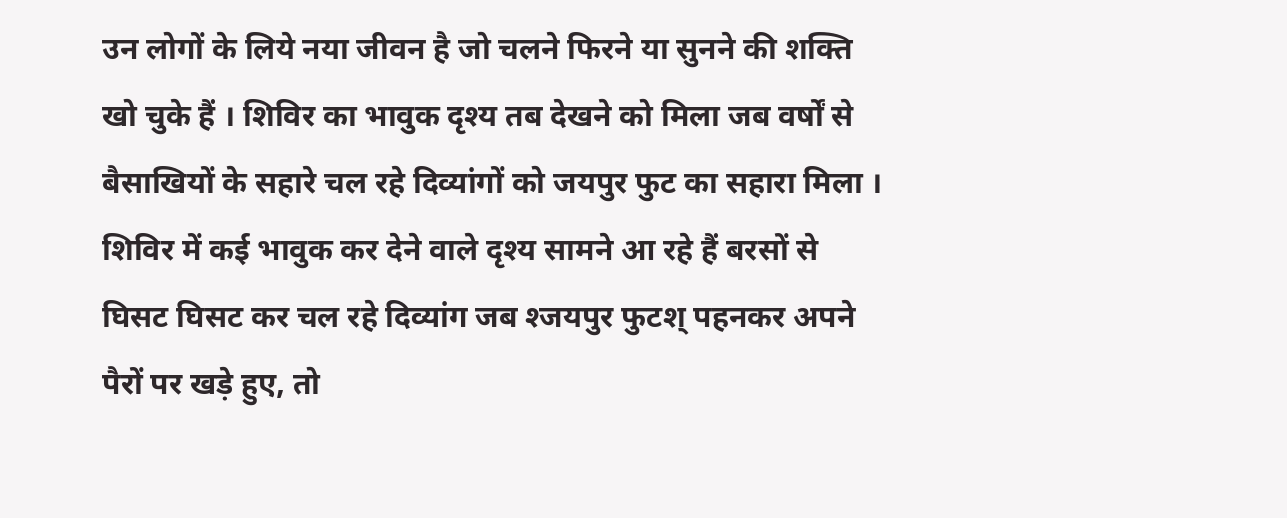उन लोगों के लिये नया जीवन है जो चलने फिरने या सुनने की शक्ति खो चुके हैं । शिविर का भावुक दृश्य तब देखने को मिला जब वर्षों से बैसाखियों के सहारे चल रहे दिव्यांगों को जयपुर फुट का सहारा मिला । शिविर में कई भावुक कर देने वाले दृश्य सामने आ रहे हैं बरसों से घिसट घिसट कर चल रहे दिव्यांग जब श्जयपुर फुटश् पहनकर अपने पैरों पर खड़े हुए, तो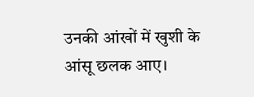उनकी आंखों में खुशी के आंसू छलक आए।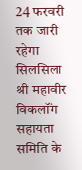24 फरवरी तक जारी रहेगा सिलसिला
श्री महावीर विकलॉंग सहायता समिति के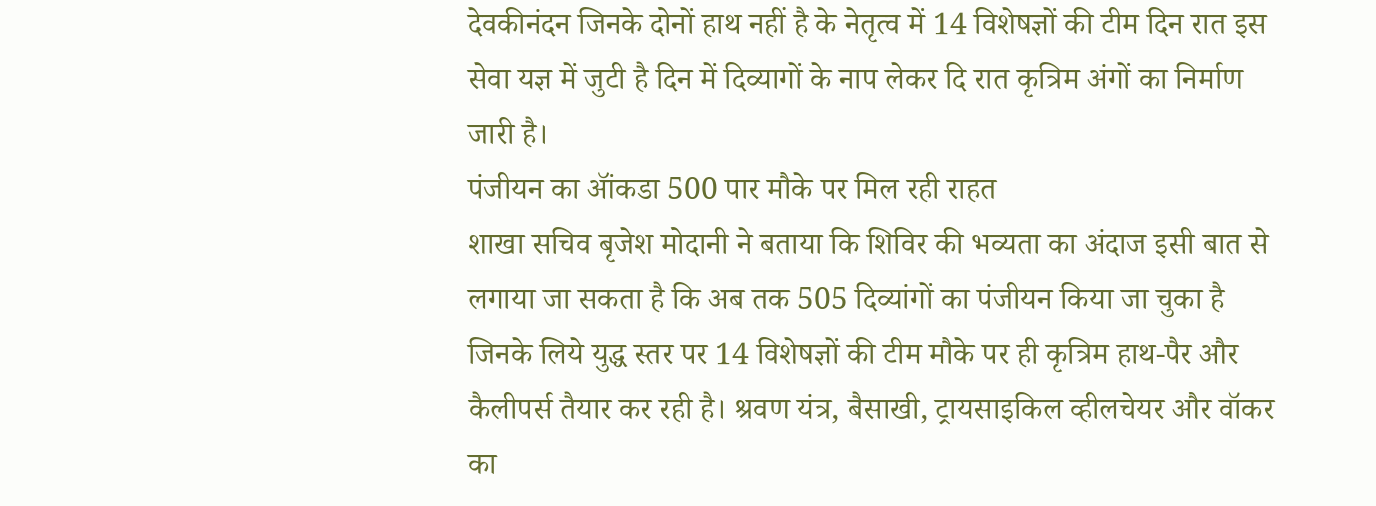देवकीनंदन जिनके दोनों हाथ नहीं है के नेतृत्व में 14 विशेषज्ञों की टीम दिन रात इस सेवा यज्ञ में जुटी है दिन में दिव्यागों के नाप लेकर दि रात कृत्रिम अंगों का निर्माण जारी है।
पंजीयन का ऑंकडा 500 पार मौके पर मिल रही राहत
शाखा सचिव बृजेश मोदानी ने बताया कि शिविर की भव्यता का अंदाज इसी बात से लगाया जा सकता है कि अब तक 505 दिव्यांगों का पंजीयन किया जा चुका है जिनके लिये युद्ध स्तर पर 14 विशेषज्ञों की टीम मौके पर ही कृत्रिम हाथ-पैर और कैलीपर्स तैयार कर रही है। श्रवण यंत्र, बैसाखी, ट्रायसाइकिल व्हीलचेयर और वॉकर का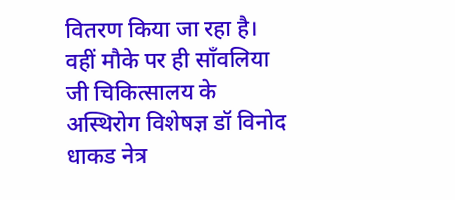वितरण किया जा रहा है।
वहीं मौके पर ही सॉंवलिया जी चिकित्सालय के अस्थिरोग विशेषज्ञ डॉ विनोद धाकड नेत्र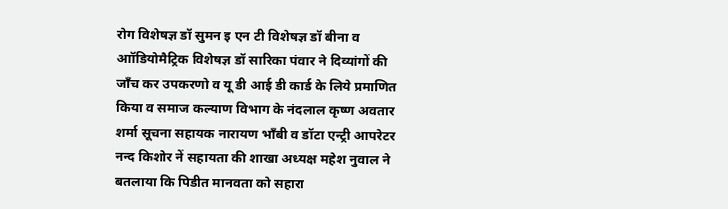रोग विशेषज्ञ डॉ सुमन इ एन टी विशेषज्ञ डॉ बीना व आॉडियोमैट्रिक विशेषज्ञ डॉ सारिका पंवार ने दिव्यांगों की जॉंच कर उपकरणो व यू डी आई डी कार्ड के लिये प्रमाणित किया व समाज कल्याण विभाग के नंदलाल कृष्ण अवतार शर्मा सूचना सहायक नारायण भॉंबी व डॉटा एन्ट्री आपरेटर नन्द किशोर नें सहायता की शाखा अध्यक्ष महेश नुवाल ने बतलाया कि पिडीत मानवता को सहारा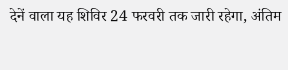देनें वाला यह शिविर 24 फरवरी तक जारी रहेगा, अंतिम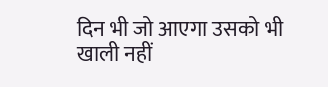दिन भी जो आएगा उसको भी खाली नहीं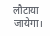लौटाया जायेगा।